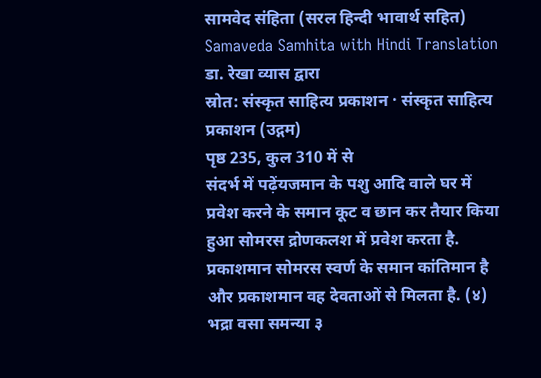सामवेद संहिता (सरल हिन्दी भावार्थ सहित)
Samaveda Samhita with Hindi Translation
डा. रेखा व्यास द्वारा
स्रोत: संस्कृत साहित्य प्रकाशन · संस्कृत साहित्य प्रकाशन (उद्गम)
पृष्ठ 235, कुल 310 में से
संदर्भ में पढ़ेंयजमान के पशु आदि वाले घर में प्रवेश करने के समान कूट व छान कर तैयार किया हुआ सोमरस द्रोणकलश में प्रवेश करता है. प्रकाशमान सोमरस स्वर्ण के समान कांतिमान है और प्रकाशमान वह देवताओं से मिलता है. (४) भद्रा वसा समन्या ३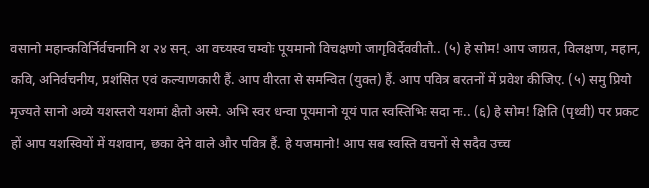वसानो महान्कविर्निर्वचनानि श २४ सन्. आ वच्यस्व चम्वोः पूयमानो विचक्षणो जागृविर्देववीतौ.. (५) हे सोम! आप जाग्रत, विलक्षण, महान, कवि, अनिर्वचनीय, प्रशंसित एवं कल्याणकारी हैं. आप वीरता से समन्वित (युक्त) हैं. आप पवित्र बरतनों में प्रवेश कीजिए. (५) समु प्रियो मृज्यते सानो अव्ये यशस्तरो यशमां क्षैतो अस्मे. अभि स्वर धन्वा पूयमानो यूयं पात स्वस्तिभिः सदा नः.. (६) हे सोम! क्षिति (पृथ्वी) पर प्रकट हों आप यशस्वियों में यशवान, छका देने वाले और पवित्र हैं. हे यजमानो! आप सब स्वस्ति वचनों से सदैव उच्च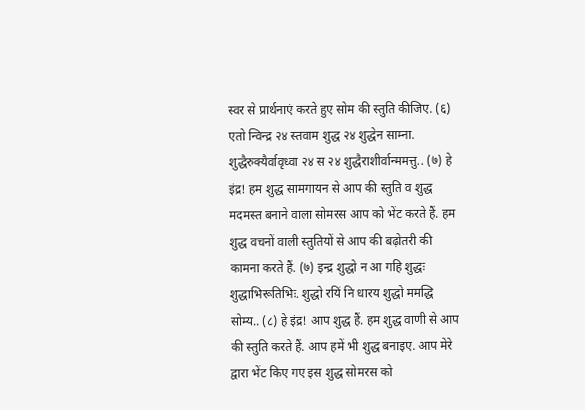स्वर से प्रार्थनाएं करते हुए सोम की स्तुति कीजिए. (६) एतो न्विन्द्र २४ स्तवाम शुद्ध २४ शुद्धेन साम्ना. शुद्धैरुक्यैर्वावृध्वा २४ स २४ शुद्धैराशीर्वान्ममत्तु.. (७) हे इंद्र! हम शुद्ध सामगायन से आप की स्तुति व शुद्ध मदमस्त बनाने वाला सोमरस आप को भेंट करते हैं. हम शुद्ध वचनों वाली स्तुतियों से आप की बढ़ोतरी की कामना करते हैं. (७) इन्द्र शुद्धो न आ गहि शुद्धः शुद्धाभिरूतिभिः. शुद्धो रयिं नि धारय शुद्धो ममद्धि सोम्य.. (८) हे इंद्र! आप शुद्ध हैं. हम शुद्ध वाणी से आप की स्तुति करते हैं. आप हमें भी शुद्ध बनाइए. आप मेरे द्वारा भेंट किए गए इस शुद्ध सोमरस को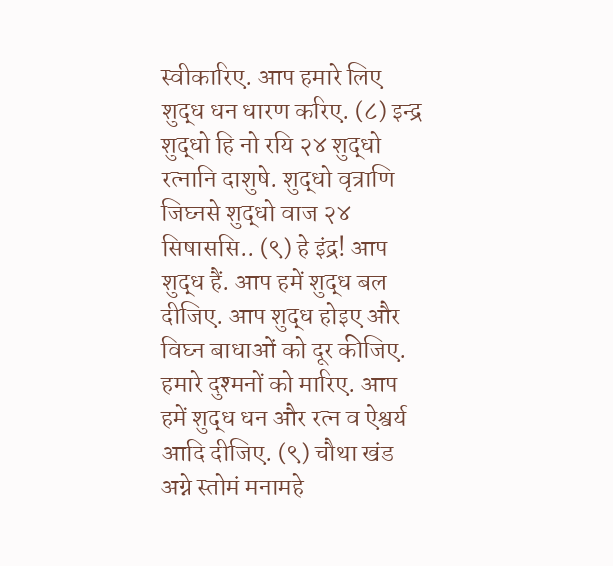स्वीकारिए. आप हमारे लिए शुद्ध धन धारण करिए. (८) इन्द्र शुद्धो हि नो रयि २४ शुद्धो रत्नानि दाशुषे. शुद्धो वृत्राणि जिघ्नसे शुद्धो वाज २४ सिषाससि.. (९) हे इंद्र! आप शुद्ध हैं. आप हमें शुद्ध बल दीजिए. आप शुद्ध होइए और विघ्न बाधाओं को दूर कीजिए. हमारे दुश्मनों को मारिए. आप हमें शुद्ध धन और रत्न व ऐश्वर्य आदि दीजिए. (९) चौथा खंड अग्ने स्तोमं मनामहे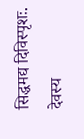सिद्धमद्य दिविस्पृशः. देवस्य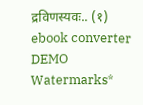द्रविणस्यवः.. (१) ebook converter DEMO Watermarks*